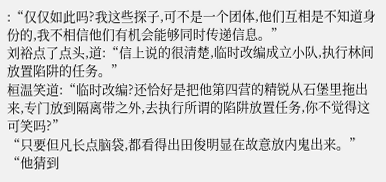:“仅仅如此吗?我这些探子,可不是一个团体,他们互相是不知道身份的,我不相信他们有机会能够同时传递信息。”
刘裕点了点头,道:“信上说的很清楚,临时改编成立小队,执行林间放置陷阱的任务。”
桓温笑道:“临时改编?还恰好是把他第四营的精锐从石堡里拖出来,专门放到隔离带之外,去执行所谓的陷阱放置任务,你不觉得这可笑吗?”
“只要但凡长点脑袋,都看得出田俊明显在故意放内鬼出来。”
“他猜到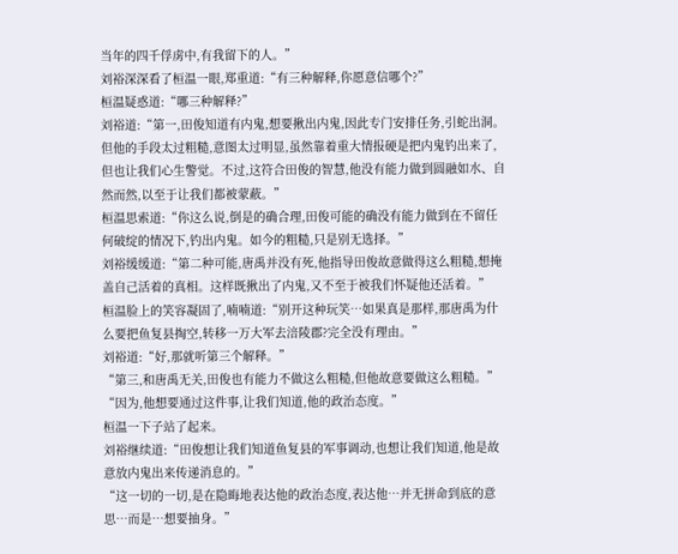当年的四千俘虏中,有我留下的人。”
刘裕深深看了桓温一眼,郑重道:“有三种解释,你愿意信哪个?”
桓温疑惑道:“哪三种解释?”
刘裕道:“第一,田俊知道有内鬼,想要揪出内鬼,因此专门安排任务,引蛇出洞。但他的手段太过粗糙,意图太过明显,虽然靠着重大情报硬是把内鬼钓出来了,但也让我们心生警觉。不过,这符合田俊的智慧,他没有能力做到圆融如水、自然而然,以至于让我们都被蒙蔽。”
桓温思索道:“你这么说,倒是的确合理,田俊可能的确没有能力做到在不留任何破绽的情况下,钓出内鬼。如今的粗糙,只是别无选择。”
刘裕缓缓道:“第二种可能,唐禹并没有死,他指导田俊故意做得这么粗糙,想掩盖自己活着的真相。这样既揪出了内鬼,又不至于被我们怀疑他还活着。”
桓温脸上的笑容凝固了,喃喃道:“别开这种玩笑…如果真是那样,那唐禹为什么要把鱼复县掏空,转移一万大军去涪陵郡?完全没有理由。”
刘裕道:“好,那就听第三个解释。”
“第三,和唐禹无关,田俊也有能力不做这么粗糙,但他故意要做这么粗糙。”
“因为,他想要通过这件事,让我们知道,他的政治态度。”
桓温一下子站了起来。
刘裕继续道:“田俊想让我们知道鱼复县的军事调动,也想让我们知道,他是故意放内鬼出来传递消息的。”
“这一切的一切,是在隐晦地表达他的政治态度,表达他…并无拼命到底的意思…而是…想要抽身。”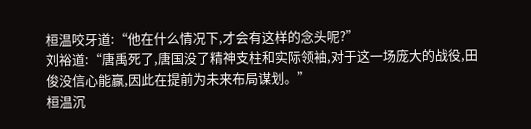桓温咬牙道:“他在什么情况下,才会有这样的念头呢?”
刘裕道:“唐禹死了,唐国没了精神支柱和实际领袖,对于这一场庞大的战役,田俊没信心能赢,因此在提前为未来布局谋划。”
桓温沉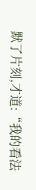默了片刻,才道:“我的看法